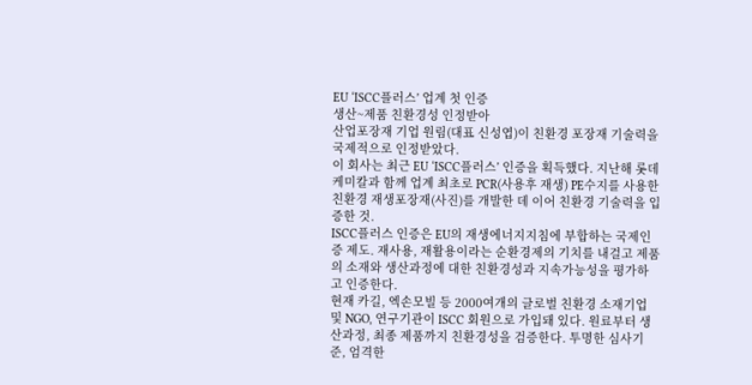EU ‘ISCC플러스’ 업계 첫 인증
생산~제품 친환경성 인정받아
산업포장재 기업 원림(대표 신성엽)이 친환경 포장재 기술력을 국제적으로 인정받았다.
이 회사는 최근 EU ‘ISCC플러스’ 인증을 획득했다. 지난해 롯데케미칼과 함께 업계 최초로 PCR(사용후 재생) PE수지를 사용한 친환경 재생포장재(사진)를 개발한 데 이어 친환경 기술력을 입증한 것.
ISCC플러스 인증은 EU의 재생에너지지침에 부합하는 국제인증 제도. 재사용, 재활용이라는 순환경제의 기치를 내걸고 제품의 소재와 생산과정에 대한 친환경성과 지속가능성을 평가하고 인증한다.
현재 카길, 엑손모빌 등 2000여개의 글로벌 친환경 소재기업 및 NGO, 연구기관이 ISCC 회원으로 가입돼 있다. 원료부터 생산과정, 최종 제품까지 친환경성을 검증한다. 투명한 심사기준, 엄격한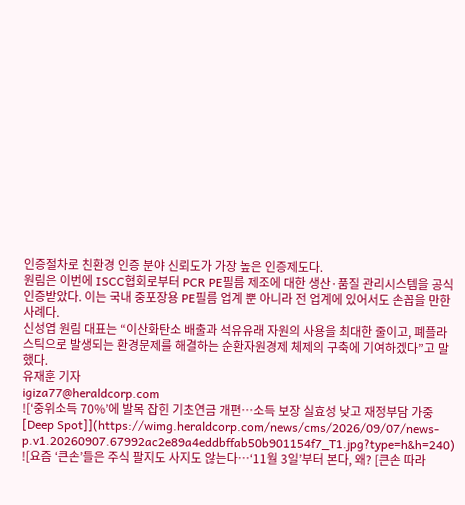인증절차로 친환경 인증 분야 신뢰도가 가장 높은 인증제도다.
원림은 이번에 ISCC협회로부터 PCR PE필름 제조에 대한 생산·품질 관리시스템을 공식 인증받았다. 이는 국내 중포장용 PE필름 업계 뿐 아니라 전 업계에 있어서도 손꼽을 만한 사례다.
신성엽 원림 대표는 “이산화탄소 배출과 석유유래 자원의 사용을 최대한 줄이고, 폐플라스틱으로 발생되는 환경문제를 해결하는 순환자원경제 체제의 구축에 기여하겠다”고 말했다.
유재훈 기자
igiza77@heraldcorp.com
![‘중위소득 70%’에 발목 잡힌 기초연금 개편…소득 보장 실효성 낮고 재정부담 가중[Deep Spot]](https://wimg.heraldcorp.com/news/cms/2026/09/07/news-p.v1.20260907.67992ac2e89a4eddbffab50b901154f7_T1.jpg?type=h&h=240)
![요즘 ‘큰손’들은 주식 팔지도 사지도 않는다…‘11월 3일’부터 본다, 왜? [큰손 따라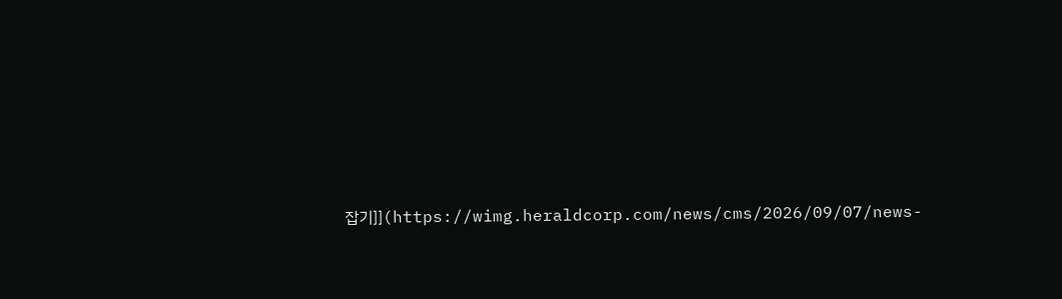잡기]](https://wimg.heraldcorp.com/news/cms/2026/09/07/news-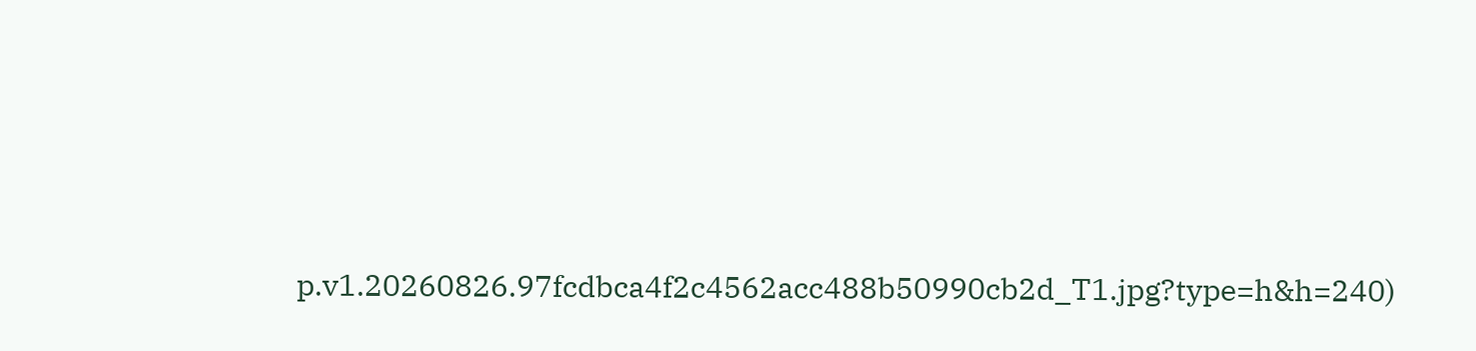p.v1.20260826.97fcdbca4f2c4562acc488b50990cb2d_T1.jpg?type=h&h=240)